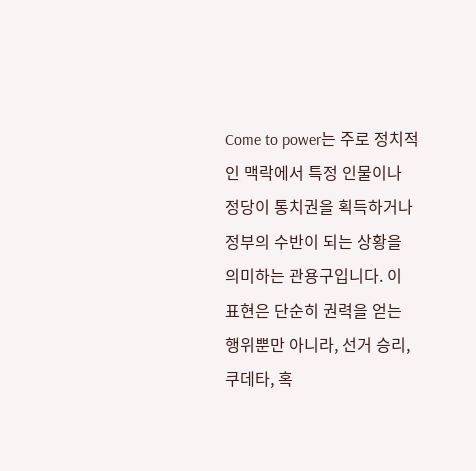Come to power는 주로 정치적인 맥락에서 특정 인물이나 정당이 통치권을 획득하거나 정부의 수반이 되는 상황을 의미하는 관용구입니다. 이 표현은 단순히 권력을 얻는 행위뿐만 아니라, 선거 승리, 쿠데타, 혹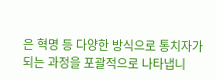은 혁명 등 다양한 방식으로 통치자가 되는 과정을 포괄적으로 나타냅니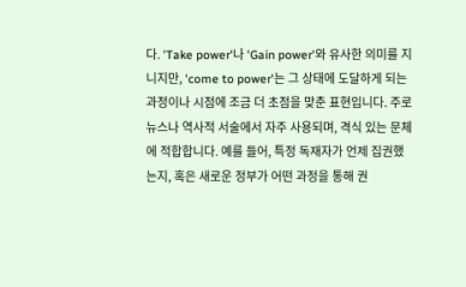다. 'Take power'나 'Gain power'와 유사한 의미를 지니지만, 'come to power'는 그 상태에 도달하게 되는 과정이나 시점에 조금 더 초점을 맞춘 표현입니다. 주로 뉴스나 역사적 서술에서 자주 사용되며, 격식 있는 문체에 적합합니다. 예를 들어, 특정 독재자가 언제 집권했는지, 혹은 새로운 정부가 어떤 과정을 통해 권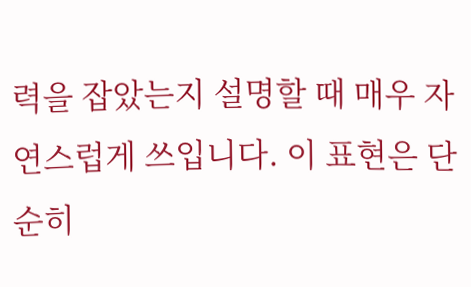력을 잡았는지 설명할 때 매우 자연스럽게 쓰입니다. 이 표현은 단순히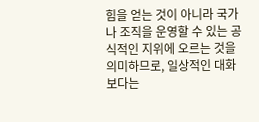힘을 얻는 것이 아니라 국가나 조직을 운영할 수 있는 공식적인 지위에 오르는 것을 의미하므로, 일상적인 대화보다는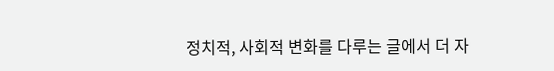정치적, 사회적 변화를 다루는 글에서 더 자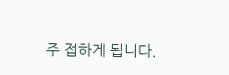주 접하게 됩니다.